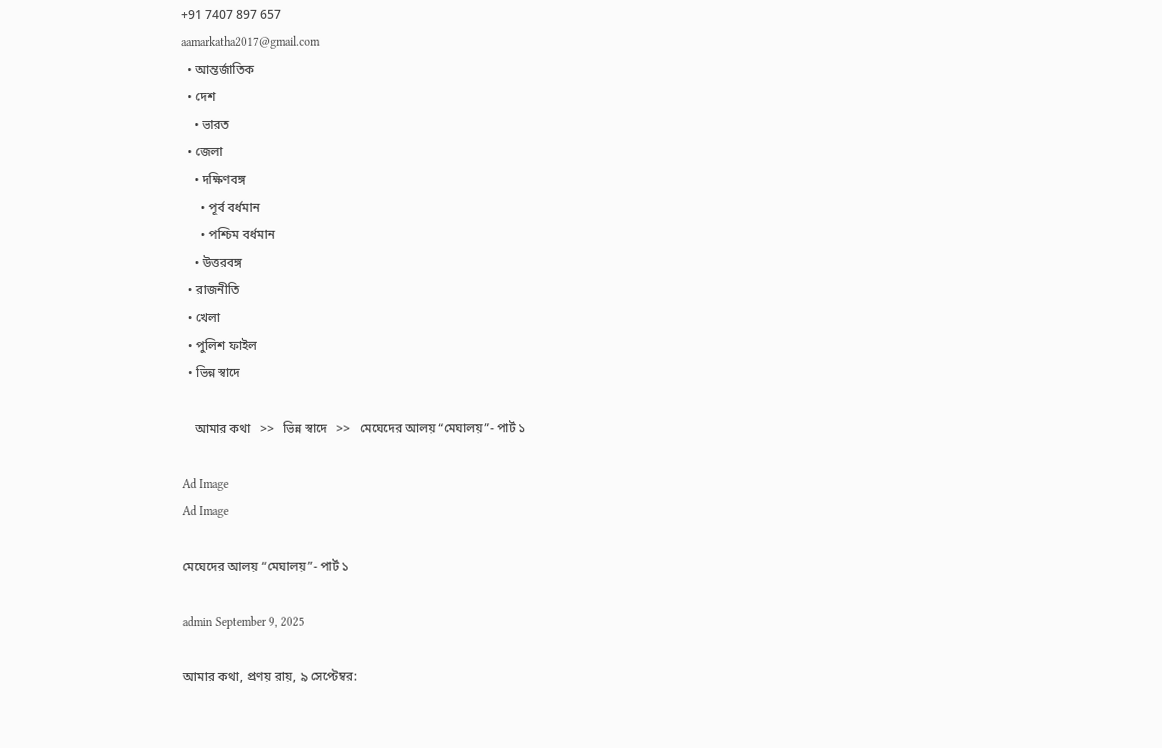+91 7407 897 657
aamarkatha2017@gmail.com
  • আন্তর্জাতিক
  • দেশ
    • ভারত
  • জেলা
    • দক্ষিণবঙ্গ
      • পূর্ব বর্ধমান
      • পশ্চিম বর্ধমান
    • উত্তরবঙ্গ
  • রাজনীতি
  • খেলা
  • পুলিশ ফাইল
  • ভিন্ন স্বাদে

    আমার কথা   >>   ভিন্ন স্বাদে   >>   মেঘেদের আলয় “মেঘালয়”- পার্ট ১

Ad Image
Ad Image

মেঘেদের আলয় “মেঘালয়”- পার্ট ১

admin September 9, 2025

আমার কথা, প্রণয় রায়, ৯ সেপ্টেম্বর: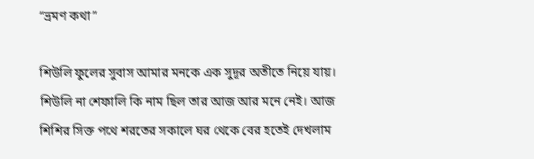“ভ্রমণ কথা”

শিউলি ফুলের সুবাস আমার মনকে এক সুদূর অতীতে নিয়ে যায়। শিউলি না শেফালি কি নাম ছিল তার আজ আর মনে নেই। আজ শিশির সিক্ত পথে শরতের সকালে ঘর থেকে বের হতেই দেখলাম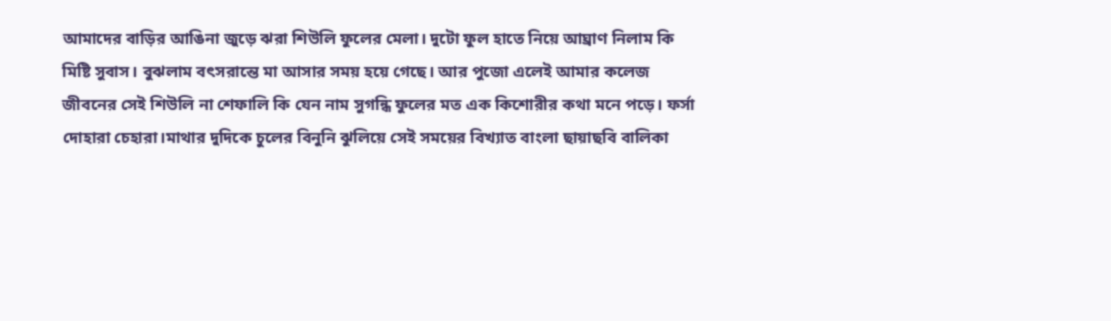আমাদের বাড়ির আঙিনা জুড়ে ঝরা শিউলি ফুলের মেলা। দুটো ফুল হাতে নিয়ে আঘ্রাণ নিলাম কি মিষ্টি সুবাস। বুঝলাম বৎসরান্তে মা আসার সময় হয়ে গেছে। আর পুজো এলেই আমার কলেজ জীবনের সেই শিউলি না শেফালি কি যেন নাম সুগন্ধি ফুলের মত এক কিশোরীর কথা মনে পড়ে। ফর্সা দোহারা চেহারা।মাথার দুদিকে চুলের বিনুনি ঝুলিয়ে সেই সময়ের বিখ্যাত বাংলা ছায়াছবি বালিকা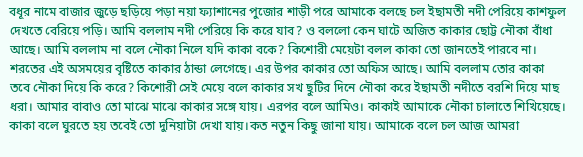বধূর নামে বাজার জুড়ে ছড়িয়ে পড়া নয়া ফ্যাশানের পুজোর শাড়ী পরে আমাকে বলছে চল ইছামতী নদী পেরিয়ে কাশফুল দেখতে বেরিয়ে পড়ি। আমি বললাম নদী পেরিয়ে কি করে যাব? ও বললো কেন ঘাটে অজিত কাকার ছোট্ট নৌকা বাঁধা আছে। আমি বললাম না বলে নৌকা নিলে যদি কাকা বকে? কিশোরী মেয়েটা বলল কাকা তো জানতেই পারবে না। শরতের এই অসময়ের বৃষ্টিতে কাকার ঠান্ডা লেগেছে। এর উপর কাকার তো অফিস আছে। আমি বললাম তোর কাকা তবে নৌকা দিয়ে কি করে? কিশোরী সেই মেয়ে বলে কাকার সখ ছুটির দিনে নৌকা করে ইছামতী নদীতে বরশি দিয়ে মাছ ধরা। আমার বাবাও তো মাঝে মাঝে কাকার সঙ্গে যায়। এরপর বলে আমিও। কাকাই আমাকে নৌকা চালাতে শিখিয়েছে। কাকা বলে ঘুরতে হয় তবেই তো দুনিয়াটা দেখা যায়।কত নতুন কিছু জানা যায়। আমাকে বলে চল আজ আমরা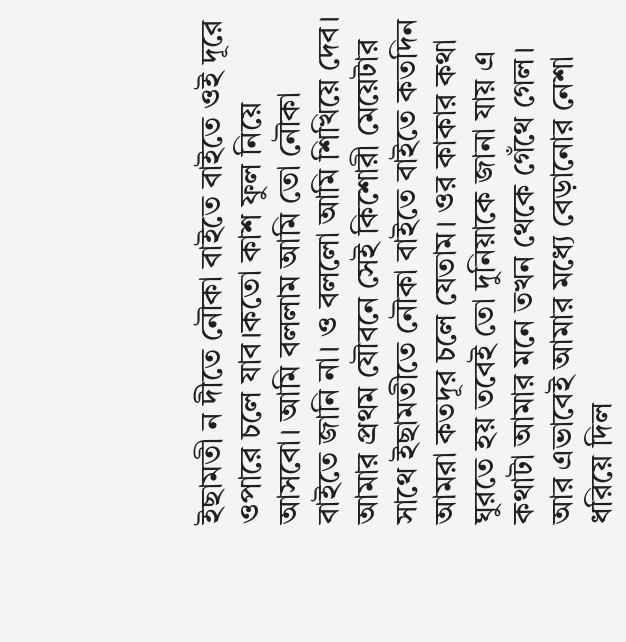ইছামতী ন দীতে নৌকা বাইতে বাইতে ওই দূরে ওপারে চলে যাব।কতো কাশ ফুল নিয়ে আসবো। আমি বললাম আমি তো নৌকা বাইতে জানি না। ও বললো আমি শিখিয়ে দেব। আমার প্রথম যৌবনে সেই কিশোরী মেয়েটার সাথে ইছামতীতে নৌকা বাইতে বাইতে কতদিন আমরা কতদূর চলে যেতাম। ওর কাকার কথা ঘুরতে হয় তবেই তো দুনিয়াকে জানা যায় এ কথাটা আমার মনে তখন থেকে গেঁথে গেল। আর এভাবেই আমার মধ্যে বেড়ানোর নেশা ধরিয়ে দিল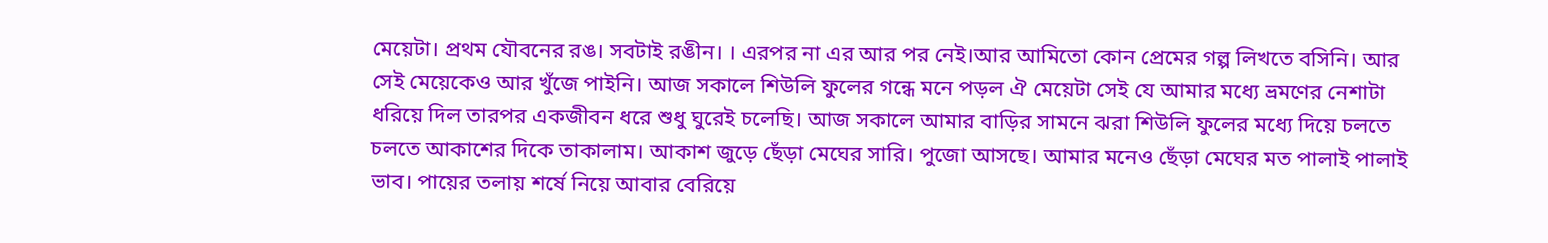মেয়েটা। প্রথম যৌবনের রঙ। সবটাই রঙীন। । এরপর না এর আর পর নেই।আর আমিতো কোন প্রেমের গল্প লিখতে বসিনি। আর সেই মেয়েকেও আর খুঁজে পাইনি। আজ সকালে শিউলি ফুলের গন্ধে মনে পড়ল ঐ মেয়েটা সেই যে আমার মধ্যে ভ্রমণের নেশাটা ধরিয়ে দিল তারপর একজীবন ধরে শুধু ঘুরেই চলেছি। আজ সকালে আমার বাড়ির সামনে ঝরা শিউলি ফুলের মধ্যে দিয়ে চলতে চলতে আকাশের দিকে তাকালাম। আকাশ জুড়ে ছেঁড়া মেঘের সারি। পুজো আসছে। আমার মনেও ছেঁড়া মেঘের মত পালাই পালাই ভাব। পায়ের তলায় শর্ষে নিয়ে আবার বেরিয়ে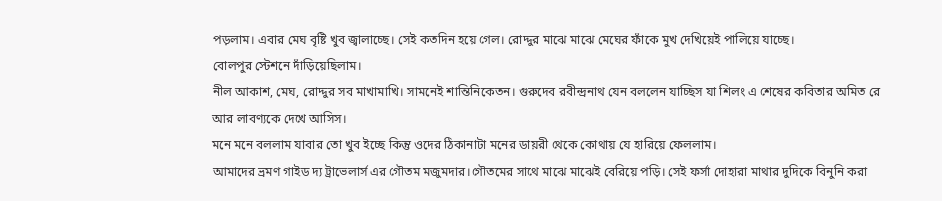পড়লাম। এবার মেঘ বৃষ্টি খুব জ্বালাচ্ছে। সেই কতদিন হয়ে গেল। রোদ্দুর মাঝে মাঝে মেঘের ফাঁকে মুখ দেখিয়েই পালিয়ে যাচ্ছে।
বোলপুর স্টেশনে দাঁড়িয়েছিলাম।
নীল আকাশ, মেঘ, রোদ্দুর সব মাখামাখি। সামনেই শান্তিনিকেতন। গুরুদেব রবীন্দ্রনাথ যেন বললেন যাচ্ছিস যা শিলং এ শেষের কবিতার অমিত রে আর লাবণ্যকে দেখে আসিস।
মনে মনে বললাম যাবার তো খুব ইচ্ছে কিন্তু ওদের ঠিকানাটা মনের ডায়রী থেকে কোথায় যে হারিয়ে ফেললাম।
আমাদের ভ্রমণ গাইড দ্য ট্রাভেলার্স এর গৌতম মজুমদার।গৌতমের সাথে মাঝে মাঝেই বেরিয়ে পড়ি। সেই ফর্সা দোহারা মাথার দুদিকে বিনুনি করা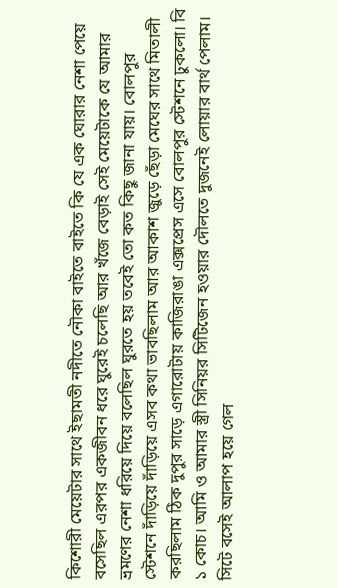কিশোরী মেয়েটার সাথে ইছামতী নদীতে নৌকা বাইতে বাইতে কি যে এক ঘোরার নেশা পেয়ে বসেছিল এরপর একজীবন ধরে ঘুরেই চলেছি আর খঁজে বেড়াই সেই মেয়েটাকে যে আমার ভ্রমণের নেশা ধরিয়ে দিয়ে বলেছিল ঘুরতে হয় তবেই তো কত কিছু জানা যায়। বোলপুর স্টেশনে দাঁড়িয়ে দাঁড়িয়ে এসব কথা ভাবছিলাম আর আকাশ জুড়ে ছেঁড়া মেঘের সাথে মিতালী করছিলাম ঠিক দুপুর সাড়ে এগারোটায় কাজিরাঙা এক্সপ্রেস এসে বোলপুর স্টেশনে ঢুকলো। বি ১ কোচ। আমি ও আমার স্ত্রী সিনিয়র সিটিজেন হওয়ার দৌলতে দুজনেই লোয়ার বার্থ পেলাম। সিটে বসেই আলাপ হয়ে গেল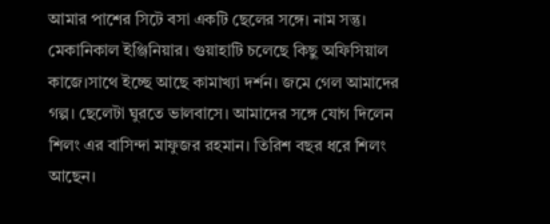আমার পাশের সিটে বসা একটি ছেলের সঙ্গে। নাম সন্তু। মেকানিকাল ইঞ্জিনিয়ার। গুয়াহাটি চলেছে কিছু অফিসিয়াল কাজে।সাথে ইচ্ছে আছে কামাখ্যা দর্শন। জমে গেল আমাদের গল্প। ছেলেটা ঘুরতে ভালবাসে। আমাদের সঙ্গে যোগ দিলেন শিলং এর বাসিন্দা মাফুজর রহমান। তিরিশ বছর ধরে শিলং আছেন।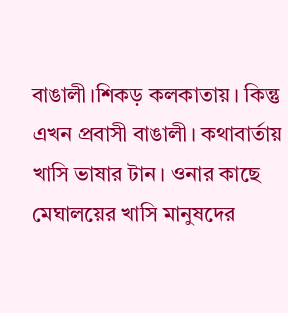বাঙালী।শিকড় কলকাতায়। কিন্তু এখন প্রবাসী বাঙালী। কথাবার্তায় খাসি ভাষার টান। ওনার কাছে মেঘালয়ের খাসি মানুষদের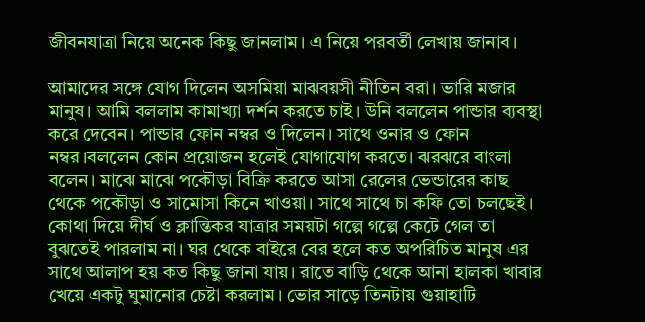জীবনযাত্রা নিয়ে অনেক কিছু জানলাম। এ নিয়ে পরবর্তী লেখায় জানাব।

আমাদের সঙ্গে যোগ দিলেন অসমিয়া মাঝবয়সী নীতিন বরা। ভারি মজার মানুষ। আমি বললাম কামাখ্যা দর্শন করতে চাই। উনি বললেন পান্ডার ব্যবস্থা করে দেবেন। পান্ডার ফোন নম্বর ও দিলেন। সাথে ওনার ও ফোন নম্বর।বললেন কোন প্রয়োজন হলেই যোগাযোগ করতে। ঝরঝরে বাংলা বলেন। মাঝে মাঝে পকৌড়া বিক্রি করতে আসা রেলের ভেন্ডারের কাছ থেকে পকৌড়া ও সামোসা কিনে খাওয়া। সাথে সাথে চা কফি তো চলছেই। কোথা দিয়ে দীর্ঘ ও ক্লান্তিকর যাত্রার সময়টা গল্পে গল্পে কেটে গেল তা বুঝতেই পারলাম না। ঘর থেকে বাইরে বের হলে কত অপরিচিত মানুষ এর সাথে আলাপ হয় কত কিছু জানা যায়। রাতে বাড়ি থেকে আনা হালকা খাবার খেয়ে একটু ঘুমানোর চেষ্টা করলাম। ভোর সাড়ে তিনটায় গুয়াহাটি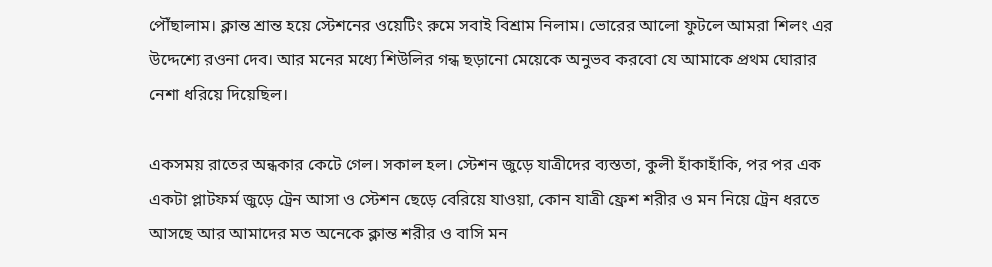পৌঁছালাম। ক্লান্ত শ্রান্ত হয়ে স্টেশনের ওয়েটিং রুমে সবাই বিশ্রাম নিলাম। ভোরের আলো ফুটলে আমরা শিলং এর উদ্দেশ্যে রওনা দেব। আর মনের মধ্যে শিউলির গন্ধ ছড়ানো মেয়েকে অনুভব করবো যে আমাকে প্রথম ঘোরার নেশা ধরিয়ে দিয়েছিল।

একসময় রাতের অন্ধকার কেটে গেল। সকাল হল। স্টেশন জুড়ে যাত্রীদের ব্যস্ততা, কুলী হাঁকাহাঁকি, পর পর এক একটা প্লাটফর্ম জুড়ে ট্রেন আসা ও স্টেশন ছেড়ে বেরিয়ে যাওয়া, কোন যাত্রী ফ্রেশ শরীর ও মন নিয়ে ট্রেন ধরতে আসছে আর আমাদের মত অনেকে ক্লান্ত শরীর ও বাসি মন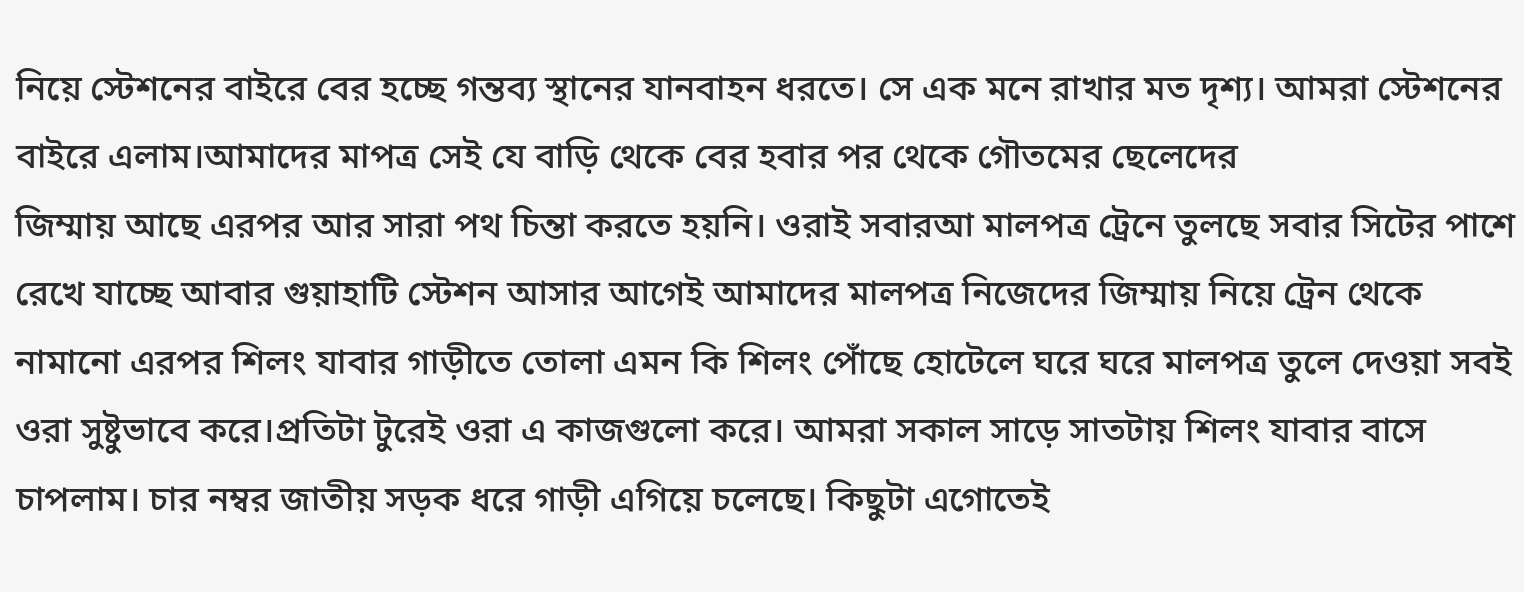নিয়ে স্টেশনের বাইরে বের হচ্ছে গন্তব্য স্থানের যানবাহন ধরতে। সে এক মনে রাখার মত দৃশ্য। আমরা স্টেশনের বাইরে এলাম।আমাদের মাপত্র সেই যে বাড়ি থেকে বের হবার পর থেকে গৌতমের ছেলেদের
জিম্মায় আছে এরপর আর সারা পথ চিন্তা করতে হয়নি। ওরাই সবারআ মালপত্র ট্রেনে তুলছে সবার সিটের পাশে রেখে যাচ্ছে আবার গুয়াহাটি স্টেশন আসার আগেই আমাদের মালপত্র নিজেদের জিম্মায় নিয়ে ট্রেন থেকে নামানো এরপর শিলং যাবার গাড়ীতে তোলা এমন কি শিলং পোঁছে হোটেলে ঘরে ঘরে মালপত্র তুলে দেওয়া সবই ওরা সুষ্টুভাবে করে।প্রতিটা টুরেই ওরা এ কাজগুলো করে। আমরা সকাল সাড়ে সাতটায় শিলং যাবার বাসে চাপলাম। চার নম্বর জাতীয় সড়ক ধরে গাড়ী এগিয়ে চলেছে। কিছুটা এগোতেই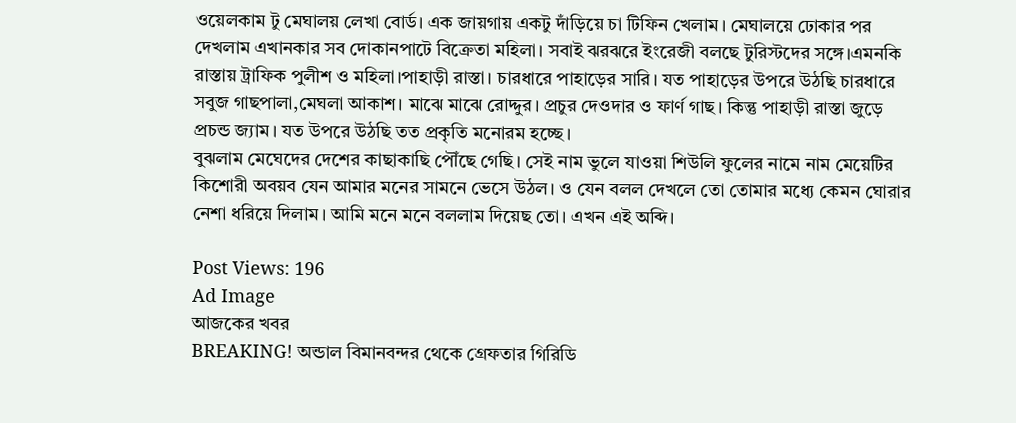ওয়েলকাম টু মেঘালয় লেখা বোর্ড। এক জায়গায় একটু দাঁড়িয়ে চা টিফিন খেলাম। মেঘালয়ে ঢোকার পর দেখলাম এখানকার সব দোকানপাটে বিক্রেতা মহিলা। সবাই ঝরঝরে ইংরেজী বলছে টুরিস্টদের সঙ্গে।এমনকি রাস্তায় ট্রাফিক পুলীশ ও মহিলা।পাহাড়ী রাস্তা। চারধারে পাহাড়ের সারি। যত পাহাড়ের উপরে উঠছি চারধারে সবুজ গাছপালা,মেঘলা আকাশ। মাঝে মাঝে রোদ্দুর। প্রচুর দেওদার ও ফার্ণ গাছ। কিন্তু পাহাড়ী রাস্তা জুড়ে প্রচন্ড জ্যাম। যত উপরে উঠছি তত প্রকৃতি মনোরম হচ্ছে।
বুঝলাম মেঘেদের দেশের কাছাকাছি পৌঁছে গেছি। সেই নাম ভুলে যাওয়া শিউলি ফুলের নামে নাম মেয়েটির কিশোরী অবয়ব যেন আমার মনের সামনে ভেসে উঠল। ও যেন বলল দেখলে তো তোমার মধ্যে কেমন ঘোরার নেশা ধরিয়ে দিলাম। আমি মনে মনে বললাম দিয়েছ তো। এখন এই অব্দি।

Post Views: 196
Ad Image
আজকের খবর
BREAKING! অন্ডাল বিমানবন্দর থেকে গ্রেফতার গিরিডি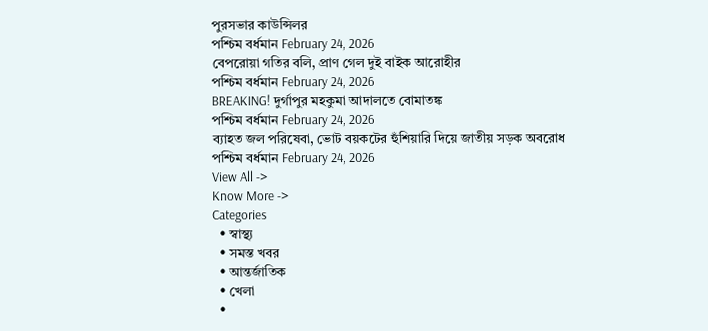পুরসভার কাউন্সিলর
পশ্চিম বর্ধমান February 24, 2026
বেপরোয়া গতির বলি, প্রাণ গেল দুই বাইক আরোহীর
পশ্চিম বর্ধমান February 24, 2026
BREAKING! দুর্গাপুর মহকুমা আদালতে বোমাতঙ্ক
পশ্চিম বর্ধমান February 24, 2026
ব্যাহত জল পরিষেবা, ভোট বয়কটের হুঁশিয়ারি দিয়ে জাতীয় সড়ক অবরোধ
পশ্চিম বর্ধমান February 24, 2026
View All ->
Know More ->
Categories
  • স্বাস্থ্য
  • সমস্ত খবর
  • আন্তর্জাতিক
  • খেলা
  •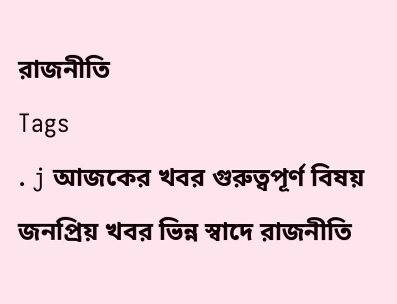রাজনীতি
Tags
. j আজকের খবর গুরুত্বপূর্ণ বিষয় জনপ্রিয় খবর ভিন্ন স্বাদে রাজনীতি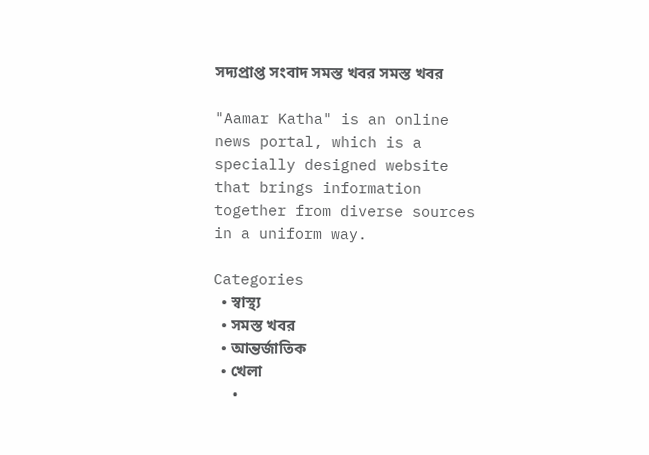সদ্যপ্রাপ্ত সংবাদ সমস্ত খবর সমস্ত খবর

"Aamar Katha" is an online news portal, which is a specially designed website that brings information together from diverse sources in a uniform way.

Categories
  • স্বাস্থ্য
  • সমস্ত খবর
  • আন্তর্জাতিক
  • খেলা
  •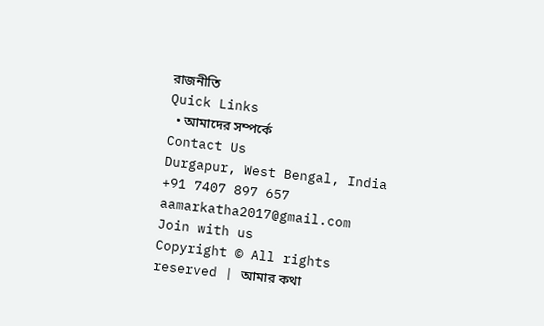রাজনীতি
Quick Links
  • আমাদের সম্পর্কে
Contact Us
Durgapur, West Bengal, India
+91 7407 897 657
aamarkatha2017@gmail.com
Join with us
Copyright © All rights reserved | আমার কথা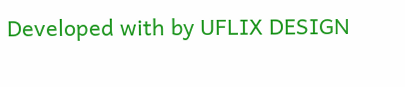Developed with by UFLIX DESIGN